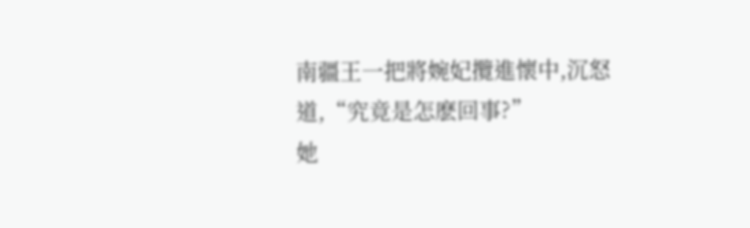南疆王一把將婉妃攬進懷中,沉怒道,“究竟是怎麽回事?”
她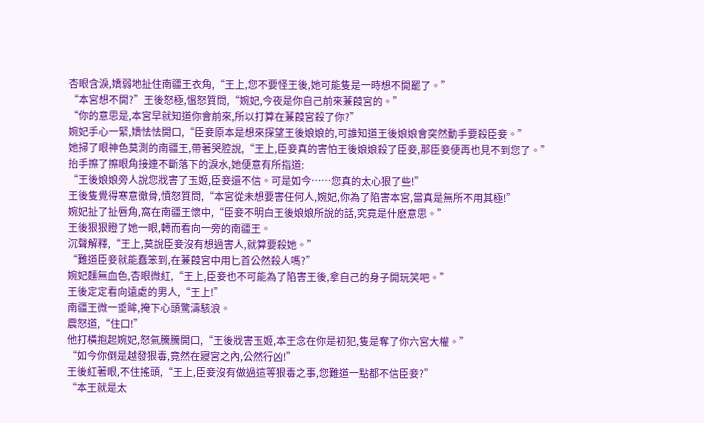杏眼含淚,嬌弱地扯住南疆王衣角,“王上,您不要怪王後,她可能隻是一時想不開罷了。”
“本宮想不開?”王後怒極,慍怒質問,“婉妃,今夜是你自己前來蒹葭宮的。”
“你的意思是,本宮早就知道你會前來,所以打算在蒹葭宮殺了你?”
婉妃手心一緊,嬌怯怯開口,“臣妾原本是想來探望王後娘娘的,可誰知道王後娘娘會突然動手要殺臣妾。”
她掃了眼神色莫測的南疆王,帶著哭腔說,“王上,臣妾真的害怕王後娘娘殺了臣妾,那臣妾便再也見不到您了。”
抬手擦了擦眼角接連不斷落下的淚水,她便意有所指道:
“王後娘娘旁人說您戕害了玉姬,臣妾還不信。可是如今……您真的太心狠了些!”
王後隻覺得寒意徹骨,憤怒質問,“本宮從未想要害任何人,婉妃,你為了陷害本宮,當真是無所不用其極!”
婉妃扯了扯唇角,窩在南疆王懷中,“臣妾不明白王後娘娘所說的話,究竟是什麽意思。”
王後狠狠瞪了她一眼,轉而看向一旁的南疆王。
沉聲解釋,“王上,莫說臣妾沒有想過害人,就算要殺她。”
“難道臣妾就能蠢笨到,在蒹葭宮中用匕首公然殺人嗎?”
婉妃麵無血色,杏眼微紅,“王上,臣妾也不可能為了陷害王後,拿自己的身子開玩笑吧。”
王後定定看向遠處的男人,“王上!”
南疆王微一垂眸,掩下心頭驚濤駭浪。
震怒道,“住口!”
他打橫抱起婉妃,怒氣騰騰開口,“王後戕害玉姬,本王念在你是初犯,隻是奪了你六宮大權。”
“如今你倒是越發狠毒,竟然在寢宮之內,公然行凶!”
王後紅著眼,不住搖頭,“王上,臣妾沒有做過這等狠毒之事,您難道一點都不信臣妾?”
“本王就是太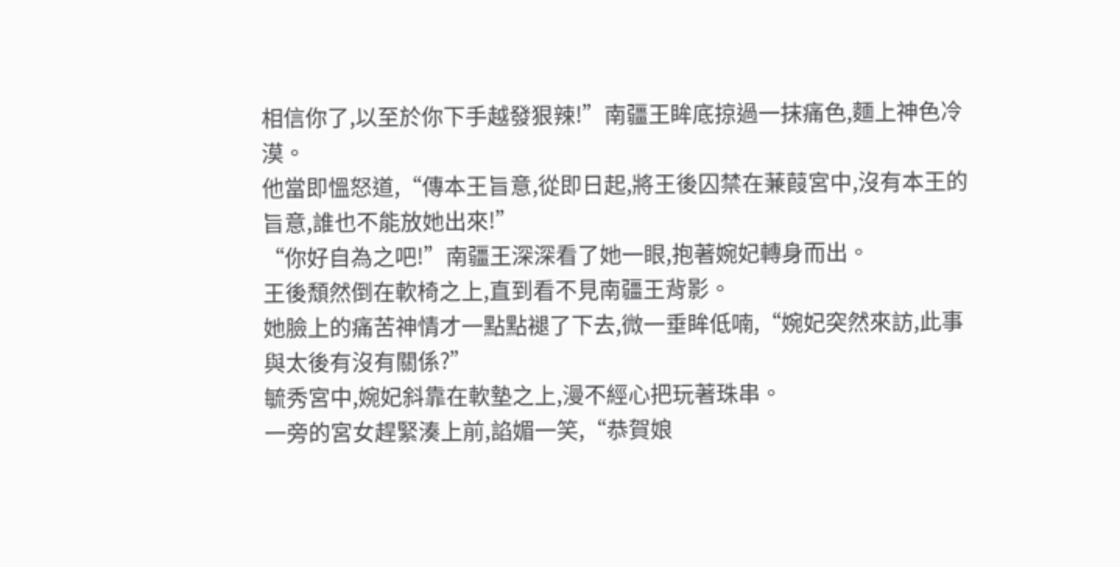相信你了,以至於你下手越發狠辣!”南疆王眸底掠過一抹痛色,麵上神色冷漠。
他當即慍怒道,“傳本王旨意,從即日起,將王後囚禁在蒹葭宮中,沒有本王的旨意,誰也不能放她出來!”
“你好自為之吧!”南疆王深深看了她一眼,抱著婉妃轉身而出。
王後頹然倒在軟椅之上,直到看不見南疆王背影。
她臉上的痛苦神情才一點點褪了下去,微一垂眸低喃,“婉妃突然來訪,此事與太後有沒有關係?”
毓秀宮中,婉妃斜靠在軟墊之上,漫不經心把玩著珠串。
一旁的宮女趕緊湊上前,諂媚一笑,“恭賀娘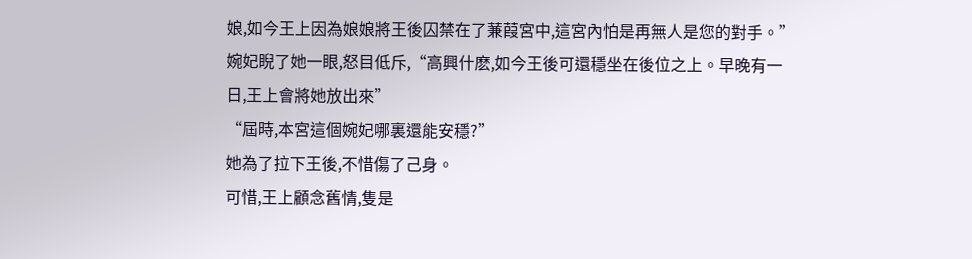娘,如今王上因為娘娘將王後囚禁在了蒹葭宮中,這宮內怕是再無人是您的對手。”
婉妃睨了她一眼,怒目低斥,“高興什麽,如今王後可還穩坐在後位之上。早晚有一日,王上會將她放出來”
“屆時,本宮這個婉妃哪裏還能安穩?”
她為了拉下王後,不惜傷了己身。
可惜,王上顧念舊情,隻是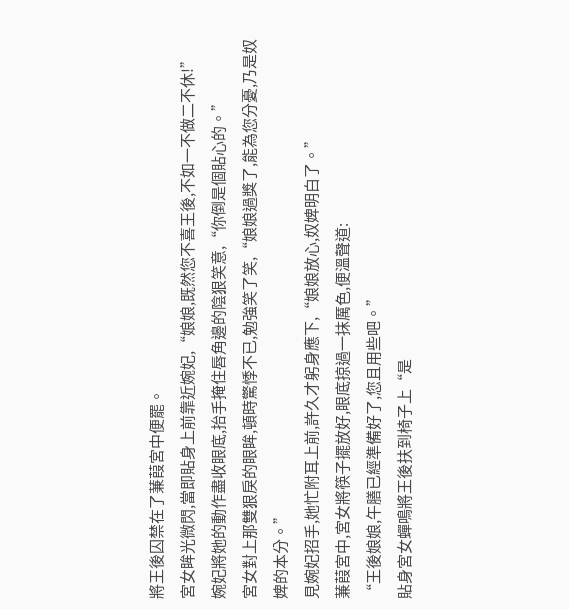將王後囚禁在了蒹葭宮中便罷。
宮女眸光微閃,當即貼身上前靠近婉妃,“娘娘,既然您不喜王後,不如一不做二不休!”
婉妃將她的動作盡收眼底,抬手掩住唇角邊的陰狠笑意,“你倒是個貼心的。”
宮女對上那雙狠戾的眼眸,頓時驚悸不已,勉強笑了笑,“娘娘過獎了,能為您分憂,乃是奴婢的本分。”
見婉妃招手,她忙附耳上前,許久才躬身應下,“娘娘放心,奴婢明白了。”
蒹葭宮中,宮女將筷子擺放好,眼底掠過一抹厲色,便溫聲道:
“王後娘娘,午膳已經準備好了,您且用些吧。”
貼身宮女蟬鳴將王後扶到椅子上“是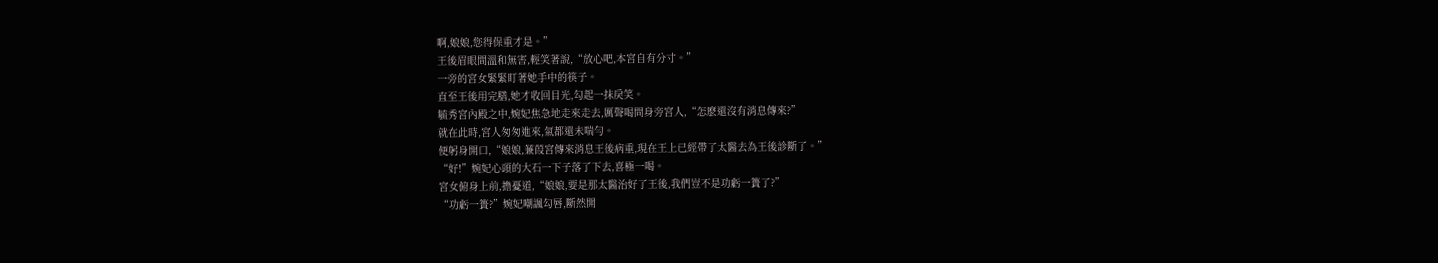啊,娘娘,您得保重才是。”
王後眉眼間溫和無害,輕笑著說,“放心吧,本宮自有分寸。”
一旁的宮女緊緊盯著她手中的筷子。
直至王後用完膳,她才收回目光,勾起一抹戾笑。
毓秀宮內殿之中,婉妃焦急地走來走去,厲聲喝問身旁宮人,“怎麽還沒有消息傳來?”
就在此時,宮人匆匆進來,氣都還未喘勻。
便躬身開口,“娘娘,蒹葭宮傳來消息王後病重,現在王上已經帶了太醫去為王後診斷了。”
“好!”婉妃心頭的大石一下子落了下去,喜極一喝。
宮女俯身上前,擔憂道,“娘娘,要是那太醫治好了王後,我們豈不是功虧一簣了?”
“功虧一簣?”婉妃嘲諷勾唇,斷然開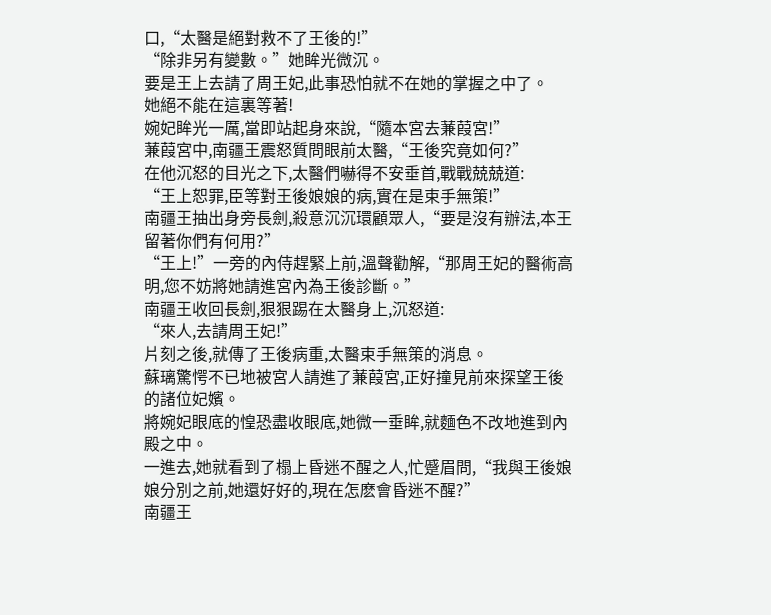口,“太醫是絕對救不了王後的!”
“除非另有變數。”她眸光微沉。
要是王上去請了周王妃,此事恐怕就不在她的掌握之中了。
她絕不能在這裏等著!
婉妃眸光一厲,當即站起身來說,“隨本宮去蒹葭宮!”
蒹葭宮中,南疆王震怒質問眼前太醫,“王後究竟如何?”
在他沉怒的目光之下,太醫們嚇得不安垂首,戰戰兢兢道:
“王上恕罪,臣等對王後娘娘的病,實在是束手無策!”
南疆王抽出身旁長劍,殺意沉沉環顧眾人,“要是沒有辦法,本王留著你們有何用?”
“王上!”一旁的內侍趕緊上前,溫聲勸解,“那周王妃的醫術高明,您不妨將她請進宮內為王後診斷。”
南疆王收回長劍,狠狠踢在太醫身上,沉怒道:
“來人,去請周王妃!”
片刻之後,就傳了王後病重,太醫束手無策的消息。
蘇璃驚愕不已地被宮人請進了蒹葭宮,正好撞見前來探望王後的諸位妃嬪。
將婉妃眼底的惶恐盡收眼底,她微一垂眸,就麵色不改地進到內殿之中。
一進去,她就看到了榻上昏迷不醒之人,忙蹙眉問,“我與王後娘娘分別之前,她還好好的,現在怎麽會昏迷不醒?”
南疆王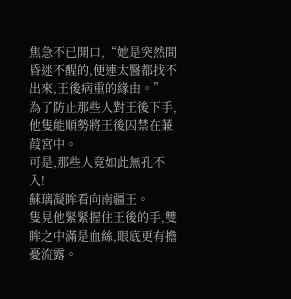焦急不已開口,“她是突然間昏迷不醒的,便連太醫都找不出來,王後病重的緣由。”
為了防止那些人對王後下手,他隻能順勢將王後囚禁在蒹葭宮中。
可是,那些人竟如此無孔不入!
蘇璃凝眸看向南疆王。
隻見他緊緊握住王後的手,雙眸之中滿是血絲,眼底更有擔憂流露。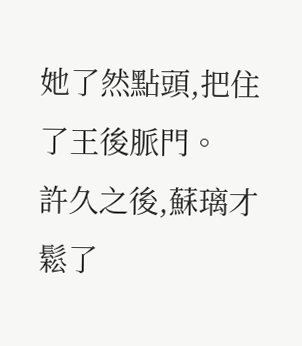她了然點頭,把住了王後脈門。
許久之後,蘇璃才鬆了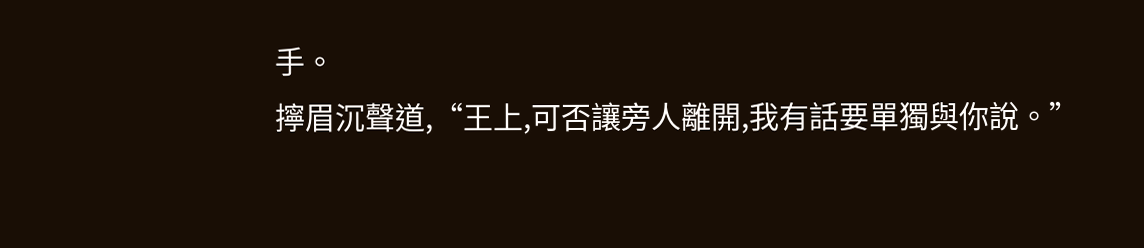手。
擰眉沉聲道,“王上,可否讓旁人離開,我有話要單獨與你說。”